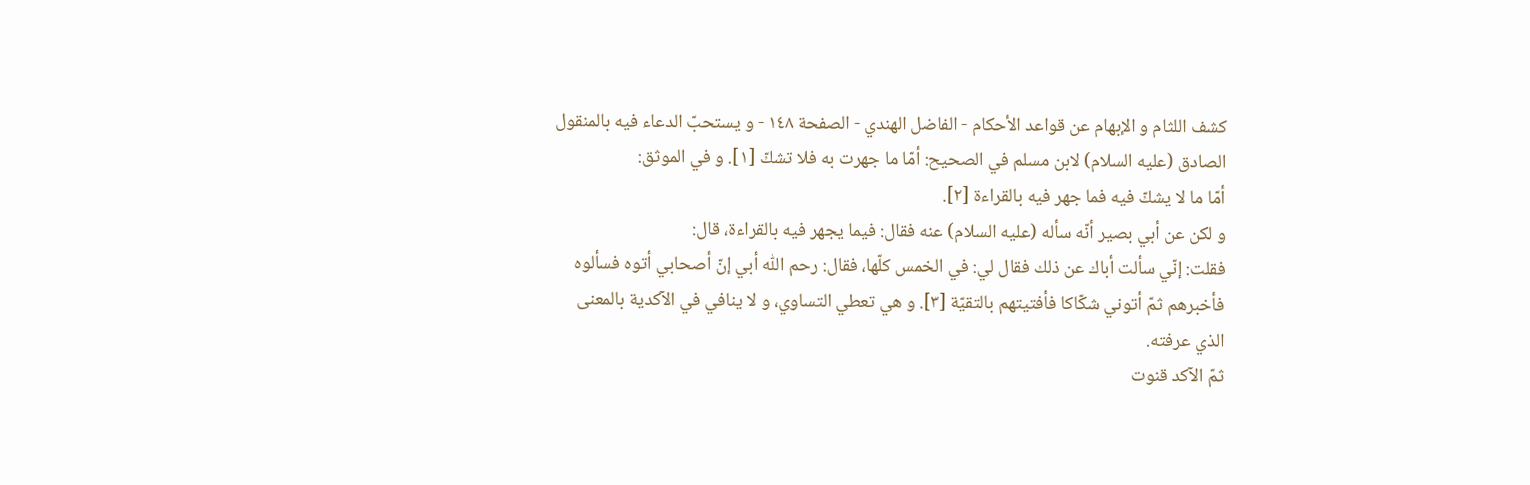كشف اللثام و الإبهام عن قواعد الأحكام - الفاضل الهندي - الصفحة ١٤٨ - و يستحبّ الدعاء فيه بالمنقول
الصادق (عليه السلام) لابن مسلم في الصحيح: أمّا ما جهرت به فلا تشكّ [١]. و في الموثق:
أمّا ما لا يشكّ فيه فما جهر فيه بالقراءة [٢].
و لكن عن أبي بصير أنّه سأله (عليه السلام) عنه فقال: فيما يجهر فيه بالقراءة، قال:
فقلت: إنّي سألت أباك عن ذلك فقال لي: في الخمس كلّها، فقال: رحم اللّٰه أبي إنّ أصحابي أتوه فسألوه فأخبرهم ثمّ أتوني شكّاكا فأفتيتهم بالتقيّة [٣]. و هي تعطي التساوي، و لا ينافي في الآكدية بالمعنى الذي عرفته.
ثمّ الآكد قنوت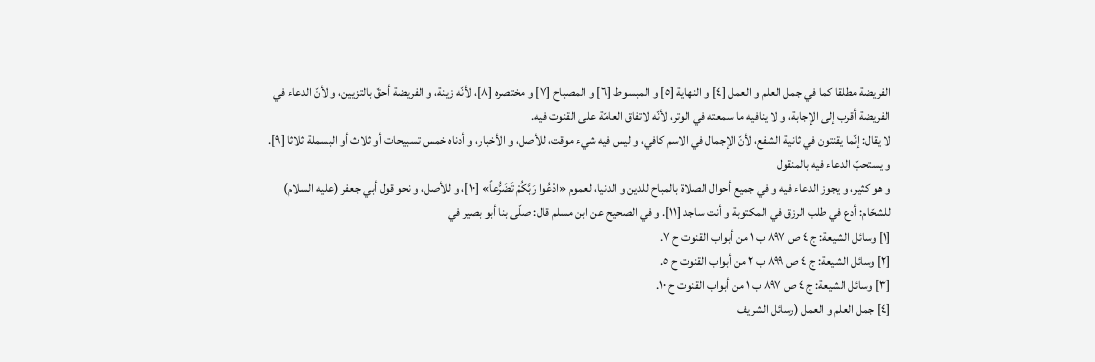الفريضة مطلقا كما في جمل العلم و العمل [٤] و النهاية [٥] و المبسوط [٦] و المصباح [٧] و مختصره [٨]، لأنّه زينة، و الفريضة أحقّ بالتزيين، و لأنّ الدعاء في الفريضة أقرب إلى الإجابة، و لا ينافيه ما سمعته في الوتر، لأنّه لاتفاق العامّة على القنوت فيه.
لا يقال: إنّما يقنتون في ثانية الشفع، لأنّ الإجمال في الاسم كافي، و ليس فيه شيء موقت، للأصل، و الأخبار، و أدناه خمس تسبيحات أو ثلاث أو البسملة ثلاثا [٩].
و يستحبّ الدعاء فيه بالمنقول
و هو كثير، و يجوز الدعاء فيه و في جميع أحوال الصلاة بالمباح للدين و الدنيا، لعموم «ادْعُوا رَبَّكُمْ تَضَرُّعاً» [١٠]، و للأصل، و نحو قول أبي جعفر (عليه السلام) للشحّام: أدع في طلب الرزق في المكتوبة و أنت ساجد [١١]. و في الصحيح عن ابن مسلم قال: صلّى بنا أبو بصير في
[١] وسائل الشيعة: ج ٤ ص ٨٩٧ ب ١ من أبواب القنوت ح ٧.
[٢] وسائل الشيعة: ج ٤ ص ٨٩٩ ب ٢ من أبواب القنوت ح ٥.
[٣] وسائل الشيعة: ج ٤ ص ٨٩٧ ب ١ من أبواب القنوت ح ١٠.
[٤] جمل العلم و العمل (رسائل الشريف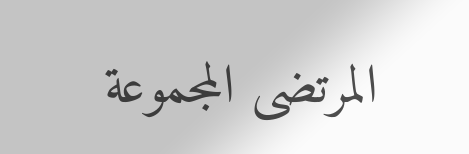المرتضى المجموعة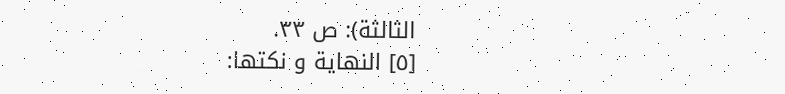الثالثة): ص ٣٣.
[٥] النهاية و نكتها: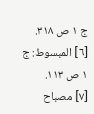ج ١ ص ٣١٨.
[٦] المبسوط: ج ١ ص ١١٣.
[٧] مصباح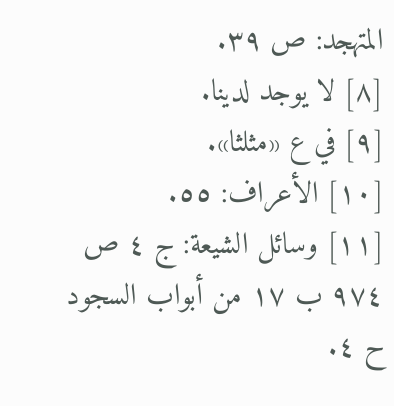المتهجد: ص ٣٩.
[٨] لا يوجد لدينا.
[٩] في ع «مثلثا».
[١٠] الأعراف: ٥٥.
[١١] وسائل الشيعة: ج ٤ ص ٩٧٤ ب ١٧ من أبواب السجود ح ٤.